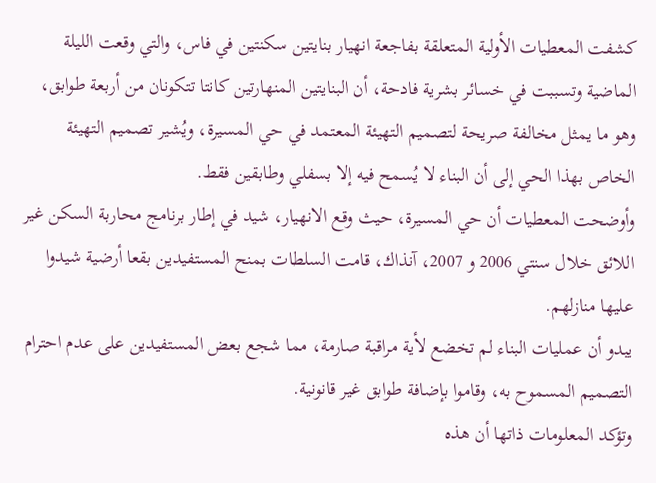كشفت المعطيات الأولية المتعلقة بفاجعة انهيار بنايتين سكنتين في فاس، والتي وقعت الليلة الماضية وتسببت في خسائر بشرية فادحة، أن البنايتين المنهارتين كانتا تتكونان من أربعة طوابق، وهو ما يمثل مخالفة صريحة لتصميم التهيئة المعتمد في حي المسيرة، ويُشير تصميم التهيئة الخاص بهذا الحي إلى أن البناء لا يُسمح فيه إلا بسفلي وطابقين فقط.
وأوضحت المعطيات أن حي المسيرة، حيث وقع الانهيار، شيد في إطار برنامج محاربة السكن غير اللائق خلال سنتي 2006 و 2007، آنذاك، قامت السلطات بمنح المستفيدين بقعا أرضية شيدوا عليها منازلهم.
يبدو أن عمليات البناء لم تخضع لأية مراقبة صارمة، مما شجع بعض المستفيدين على عدم احترام التصميم المسموح به، وقاموا بإضافة طوابق غير قانونية.
وتؤكد المعلومات ذاتها أن هذه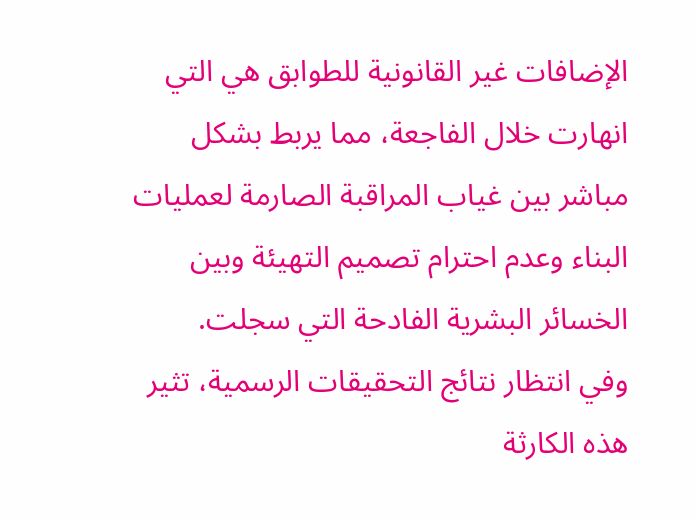الإضافات غير القانونية للطوابق هي التي انهارت خلال الفاجعة، مما يربط بشكل مباشر بين غياب المراقبة الصارمة لعمليات البناء وعدم احترام تصميم التهيئة وبين الخسائر البشرية الفادحة التي سجلت.
وفي انتظار نتائج التحقيقات الرسمية، تثير هذه الكارثة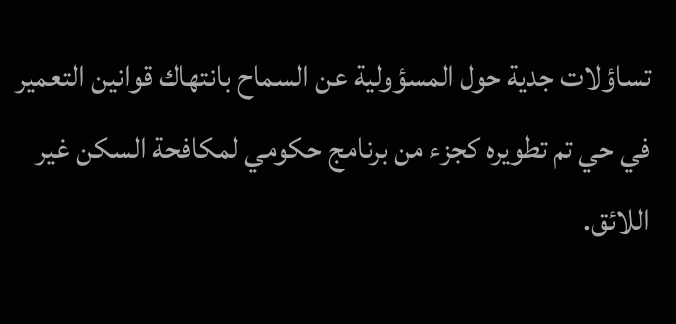تساؤلات جدية حول المسؤولية عن السماح بانتهاك قوانين التعمير في حي تم تطويره كجزء من برنامج حكومي لمكافحة السكن غير اللائق.